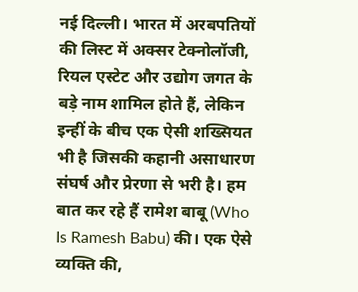नई दिल्ली। भारत में अरबपतियों की लिस्ट में अक्सर टेक्नोलॉजी, रियल एस्टेट और उद्योग जगत के बड़े नाम शामिल होते हैं, लेकिन इन्हीं के बीच एक ऐसी शख्सियत भी है जिसकी कहानी असाधारण संघर्ष और प्रेरणा से भरी है। हम बात कर रहे हैं रामेश बाबू (Who Is Ramesh Babu) की। एक ऐसे व्यक्ति की,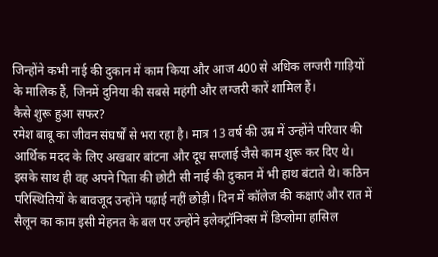जिन्होंने कभी नाई की दुकान में काम किया और आज 400 से अधिक लग्जरी गाड़ियों के मालिक हैं, जिनमें दुनिया की सबसे महंगी और लग्जरी कारें शामिल हैं।
कैसे शुरू हुआ सफर?
रमेश बाबू का जीवन संघर्षों से भरा रहा है। मात्र 13 वर्ष की उम्र में उन्होंने परिवार की आर्थिक मदद के लिए अखबार बांटना और दूध सप्लाई जैसे काम शुरू कर दिए थे। इसके साथ ही वह अपने पिता की छोटी सी नाई की दुकान में भी हाथ बंटाते थे। कठिन परिस्थितियों के बावजूद उन्होंने पढ़ाई नहीं छोड़ी। दिन में कॉलेज की कक्षाएं और रात में सैलून का काम इसी मेहनत के बल पर उन्होंने इलेक्ट्रॉनिक्स में डिप्लोमा हासिल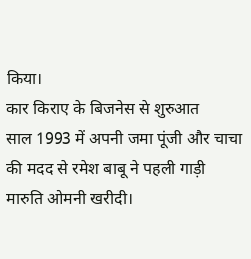किया।
कार किराए के बिजनेस से शुरुआत
साल 1993 में अपनी जमा पूंजी और चाचा की मदद से रमेश बाबू ने पहली गाड़ी मारुति ओमनी खरीदी।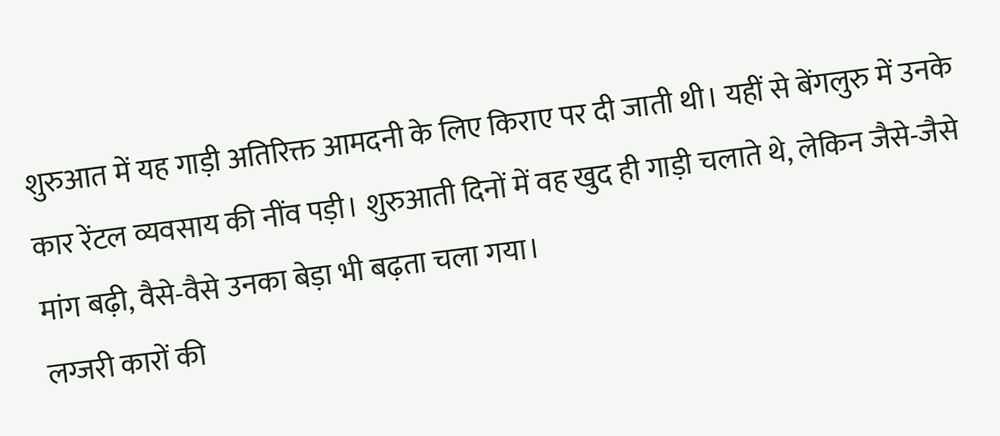शुरुआत में यह गाड़ी अतिरिक्त आमदनी के लिए किराए पर दी जाती थी। यहीं से बेंगलुरु में उनके कार रेंटल व्यवसाय की नींव पड़ी। शुरुआती दिनों में वह खुद ही गाड़ी चलाते थे, लेकिन जैसे-जैसे मांग बढ़ी, वैसे-वैसे उनका बेड़ा भी बढ़ता चला गया।
लग्जरी कारों की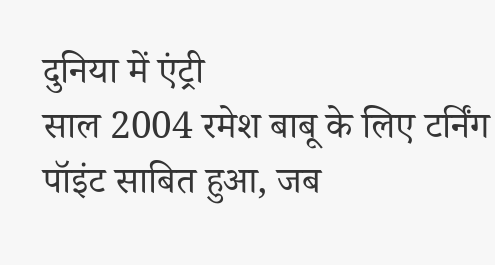दुनिया में एंट्री
साल 2004 रमेश बाबू के लिए टर्निंग पॉइंट साबित हुआ, जब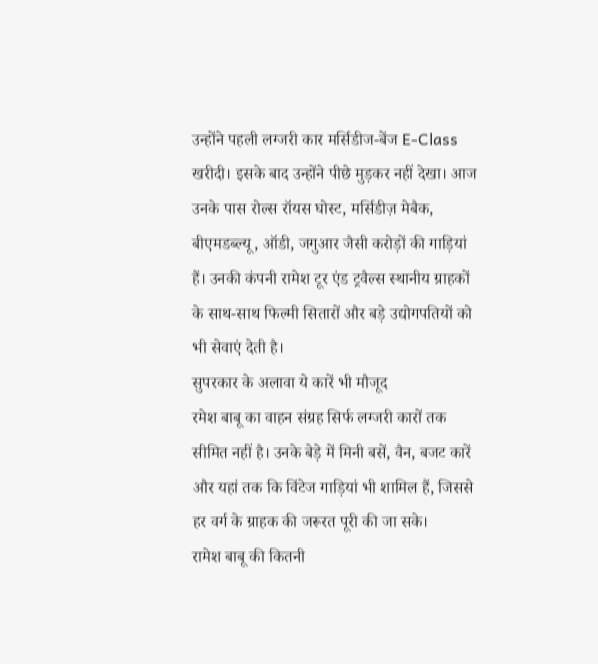उन्होंने पहली लग्जरी कार मर्सिडीज-बेंज E-Class खरीदी। इसके बाद उन्होंने पीछे मुड़कर नहीं देखा। आज उनके पास रोल्स रॉयस घोस्ट, मर्सिडीज़ मेबैक, बीएमडब्ल्यू, ऑडी, जगुआर जैसी करोड़ों की गाड़ियां हैं। उनकी कंपनी रामेश टूर एंड ट्रवैल्स स्थानीय ग्राहकों के साथ-साथ फिल्मी सितारों और बड़े उद्योगपतियों को भी सेवाएं देती है।
सुपरकार के अलावा ये कारें भी मौजूद
रमेश बाबू का वाहन संग्रह सिर्फ लग्जरी कारों तक सीमित नहीं है। उनके बेड़े में मिनी बसें, वैन, बजट कारें और यहां तक कि विंटेज गाड़ियां भी शामिल हैं, जिससे हर वर्ग के ग्राहक की जरूरत पूरी की जा सके।
रामेश बाबू की कितनी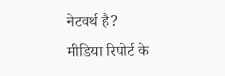नेटवर्थ है?
मीडिया रिपोर्ट के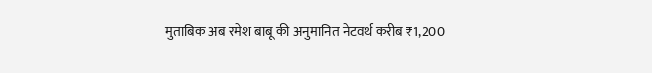मुताबिक अब रमेश बाबू की अनुमानित नेटवर्थ करीब ₹1,200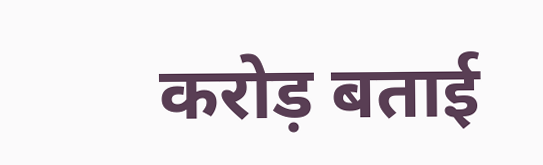करोड़ बताई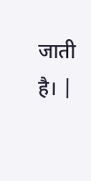जाती है। |